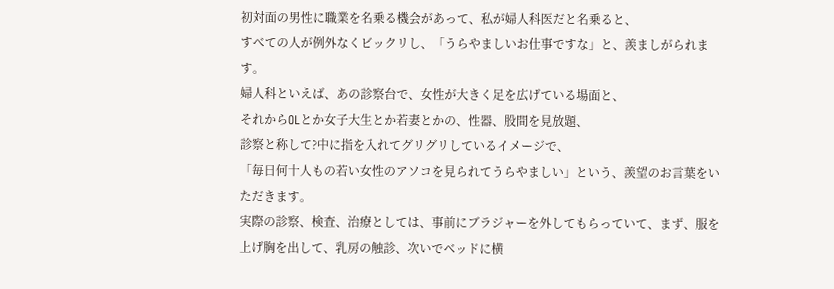初対面の男性に職業を名乗る機会があって、私が婦人科医だと名乗ると、
すべての人が例外なくビックリし、「うらやましいお仕事ですな」と、羨ましがられます。
婦人科といえば、あの診察台で、女性が大きく足を広げている場面と、
それからOLとか女子大生とか若妻とかの、性器、股間を見放題、
診察と称して?中に指を入れてグリグリしているイメージで、
「毎日何十人もの若い女性のアソコを見られてうらやましい」という、羨望のお言葉をいただきます。
実際の診察、検査、治療としては、事前にブラジャーを外してもらっていて、まず、服を上げ胸を出して、乳房の触診、次いでベッドに横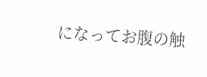になってお腹の触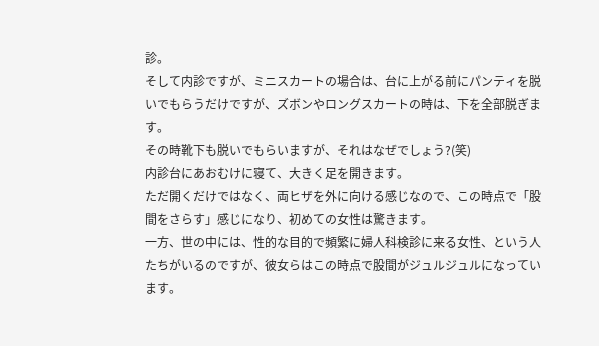診。
そして内診ですが、ミニスカートの場合は、台に上がる前にパンティを脱いでもらうだけですが、ズボンやロングスカートの時は、下を全部脱ぎます。
その時靴下も脱いでもらいますが、それはなぜでしょう?(笑)
内診台にあおむけに寝て、大きく足を開きます。
ただ開くだけではなく、両ヒザを外に向ける感じなので、この時点で「股間をさらす」感じになり、初めての女性は驚きます。
一方、世の中には、性的な目的で頻繁に婦人科検診に来る女性、という人たちがいるのですが、彼女らはこの時点で股間がジュルジュルになっています。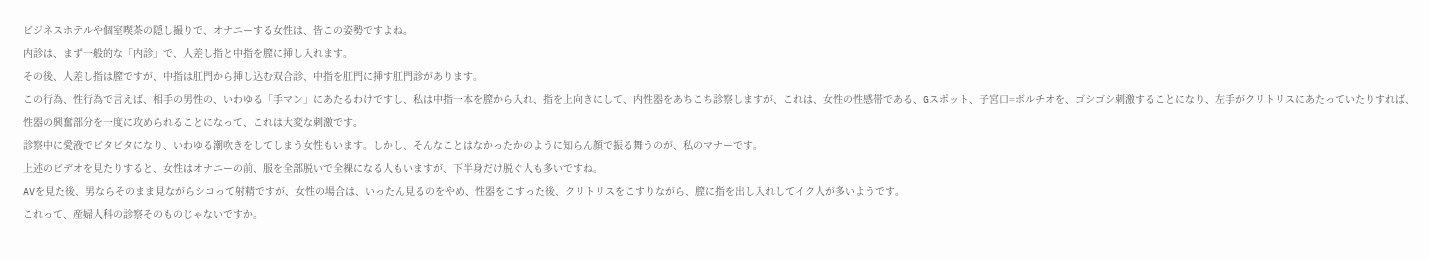ビジネスホテルや個室喫茶の隠し撮りで、オナニーする女性は、皆この姿勢ですよね。
内診は、まず一般的な「内診」で、人差し指と中指を膣に挿し入れます。
その後、人差し指は膣ですが、中指は肛門から挿し込む双合診、中指を肛門に挿す肛門診があります。
この行為、性行為で言えば、相手の男性の、いわゆる「手マン」にあたるわけですし、私は中指一本を膣から入れ、指を上向きにして、内性器をあちこち診察しますが、これは、女性の性感帯である、Gスポット、子宮口=ボルチオを、ゴシゴシ刺激することになり、左手がクリトリスにあたっていたりすれば、性器の興奮部分を一度に攻められることになって、これは大変な刺激です。
診察中に愛液でビタビタになり、いわゆる潮吹きをしてしまう女性もいます。しかし、そんなことはなかったかのように知らん顔で振る舞うのが、私のマナーです。
上述のビデオを見たりすると、女性はオナニーの前、服を全部脱いで全裸になる人もいますが、下半身だけ脱ぐ人も多いですね。
AVを見た後、男ならそのまま見ながらシコって射精ですが、女性の場合は、いったん見るのをやめ、性器をこすった後、クリトリスをこすりながら、膣に指を出し入れしてイク人が多いようです。
これって、産婦人科の診察そのものじゃないですか。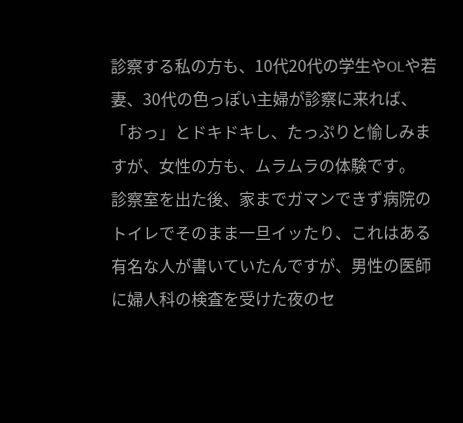診察する私の方も、10代20代の学生やOLや若妻、30代の色っぽい主婦が診察に来れば、「おっ」とドキドキし、たっぷりと愉しみますが、女性の方も、ムラムラの体験です。
診察室を出た後、家までガマンできず病院のトイレでそのまま一旦イッたり、これはある有名な人が書いていたんですが、男性の医師に婦人科の検査を受けた夜のセ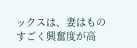ックスは、妻はものすごく興奮度が高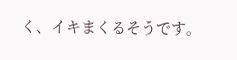く、イキまくるそうです。